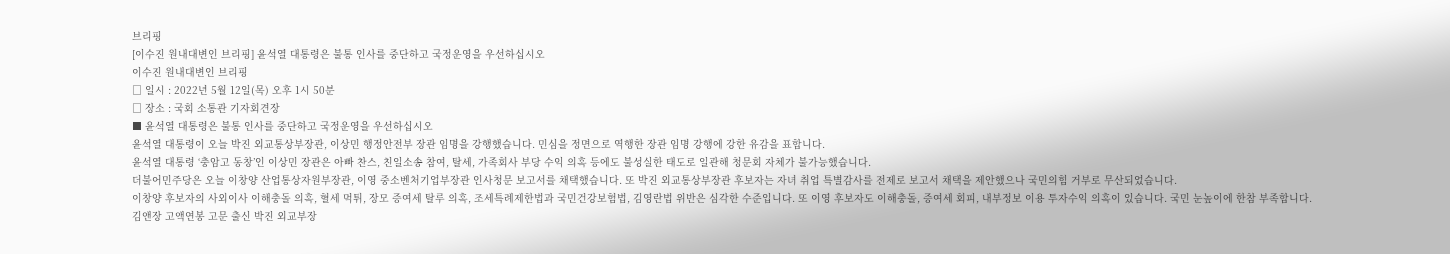브리핑
[이수진 원내대변인 브리핑] 윤석열 대통령은 불통 인사를 중단하고 국정운영을 우선하십시오
이수진 원내대변인 브리핑
□ 일시 : 2022년 5월 12일(목) 오후 1시 50분
□ 장소 : 국회 소통관 기자회견장
■ 윤석열 대통령은 불통 인사를 중단하고 국정운영을 우선하십시오
윤석열 대통령이 오늘 박진 외교통상부장관, 이상민 행정안전부 장관 임명을 강행했습니다. 민심을 정면으로 역행한 장관 임명 강행에 강한 유감을 표합니다.
윤석열 대통령 ‘충암고 동창’인 이상민 장관은 아빠 찬스, 친일소송 참여, 탈세, 가족회사 부당 수익 의혹 등에도 불성실한 태도로 일관해 청문회 자체가 불가능했습니다.
더불어민주당은 오늘 이창양 산업통상자원부장관, 이영 중소벤처기업부장관 인사청문 보고서를 채택했습니다. 또 박진 외교통상부장관 후보자는 자녀 취업 특별감사를 전제로 보고서 채택을 제안했으나 국민의힘 거부로 무산되었습니다.
이창양 후보자의 사외이사 이해충돌 의혹, 혈세 먹튀, 장모 증여세 탈루 의혹, 조세특례제한법과 국민건강보험법, 김영란법 위반은 심각한 수준입니다. 또 이영 후보자도 이해충돌, 증여세 회피, 내부정보 이용 투자수익 의혹이 있습니다. 국민 눈높이에 한참 부족합니다.
김앤장 고액연봉 고문 출신 박진 외교부장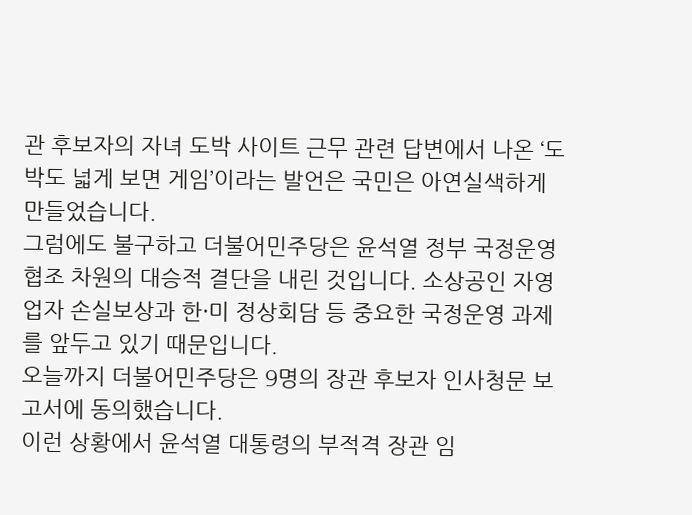관 후보자의 자녀 도박 사이트 근무 관련 답변에서 나온 ‘도박도 넓게 보면 게임’이라는 발언은 국민은 아연실색하게 만들었습니다.
그럼에도 불구하고 더불어민주당은 윤석열 정부 국정운영 협조 차원의 대승적 결단을 내린 것입니다. 소상공인 자영업자 손실보상과 한·미 정상회담 등 중요한 국정운영 과제를 앞두고 있기 때문입니다.
오늘까지 더불어민주당은 9명의 장관 후보자 인사청문 보고서에 동의했습니다.
이런 상황에서 윤석열 대통령의 부적격 장관 임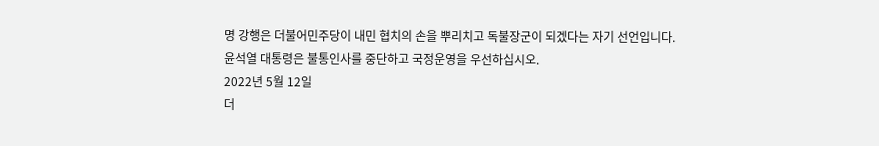명 강행은 더불어민주당이 내민 협치의 손을 뿌리치고 독불장군이 되겠다는 자기 선언입니다.
윤석열 대통령은 불통인사를 중단하고 국정운영을 우선하십시오.
2022년 5월 12일
더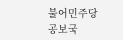불어민주당 공보국